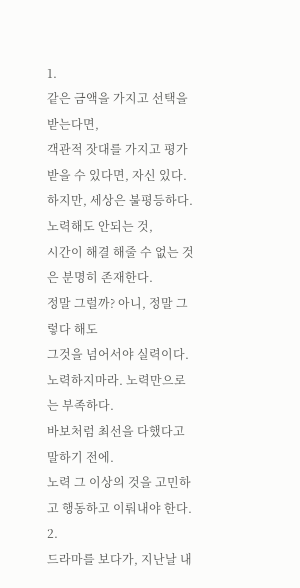1.
같은 금액을 가지고 선택을 받는다면,
객관적 잣대를 가지고 평가받을 수 있다면, 자신 있다.
하지만, 세상은 불평등하다. 노력해도 안되는 것,
시간이 해결 해줄 수 없는 것은 분명히 존재한다.
정말 그럴까? 아니, 정말 그렇다 해도
그것을 넘어서야 실력이다.
노력하지마라. 노력만으로는 부족하다.
바보처럼 최선을 다했다고 말하기 전에.
노력 그 이상의 것을 고민하고 행동하고 이뤄내야 한다.
2.
드라마를 보다가, 지난날 내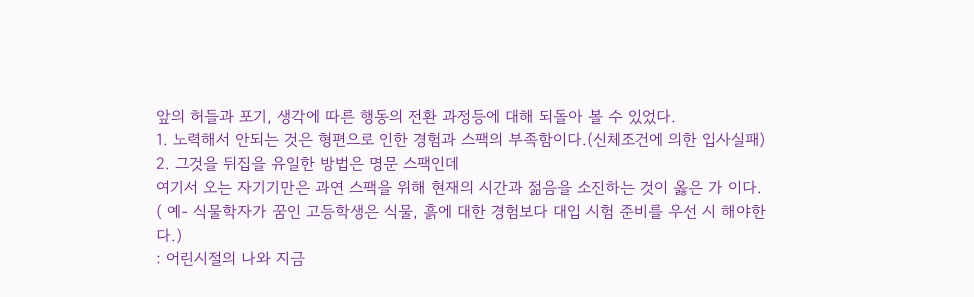앞의 허들과 포기, 생각에 따른 행동의 전환 과정등에 대해 되돌아 볼 수 있었다.
1. 노력해서 안되는 것은 형편으로 인한 경험과 스팩의 부족함이다.(신체조건에 의한 입사실패)
2. 그것을 뒤집을 유일한 방법은 명문 스팩인데
여기서 오는 자기기만은 과연 스팩을 위해 현재의 시간과 젊음을 소진하는 것이 옳은 가 이다.
( 예- 식물학자가 꿈인 고등학생은 식물, 흙에 대한 경험보다 대입 시험 준비를 우선 시 해야한다.)
: 어린시절의 나와 지금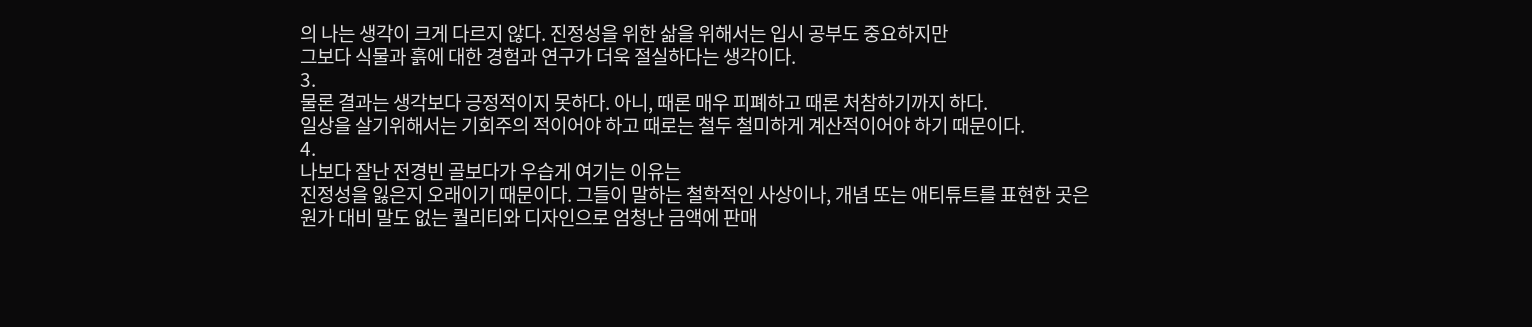의 나는 생각이 크게 다르지 않다. 진정성을 위한 삶을 위해서는 입시 공부도 중요하지만
그보다 식물과 흙에 대한 경험과 연구가 더욱 절실하다는 생각이다.
3.
물론 결과는 생각보다 긍정적이지 못하다. 아니, 때론 매우 피폐하고 때론 처참하기까지 하다.
일상을 살기위해서는 기회주의 적이어야 하고 때로는 철두 철미하게 계산적이어야 하기 때문이다.
4.
나보다 잘난 전경빈 골보다가 우습게 여기는 이유는
진정성을 잃은지 오래이기 때문이다. 그들이 말하는 철학적인 사상이나, 개념 또는 애티튜트를 표현한 곳은
원가 대비 말도 없는 퀄리티와 디자인으로 엄청난 금액에 판매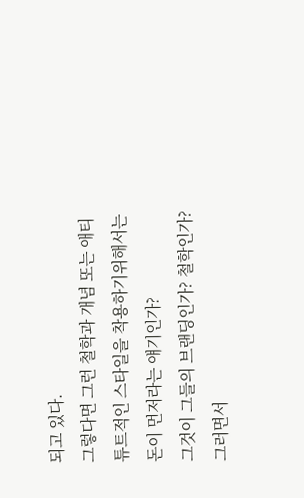되고 있다.
그렇다면 그런 철학과 개념 또는 애티튜트적인 스타일을 착용하기위해서는 돈이 먼저라는 얘기인가?
그것이 그들의 브랜딩인가? 철학인가?
그러면서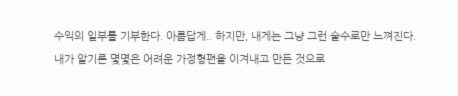수익의 일부를 기부한다. 아름답게.. 하지만, 내게는 그냥 그런 술수로만 느껴진다.
내가 알기론 몇몇은 어려운 가정형편을 이겨내고 만든 것으로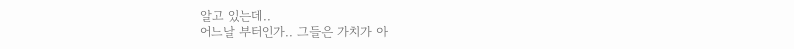알고 있는데..
어느날 부터인가.. 그들은 가치가 아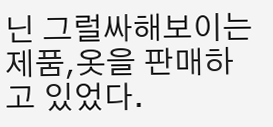닌 그럴싸해보이는 제품,옷을 판매하고 있었다.